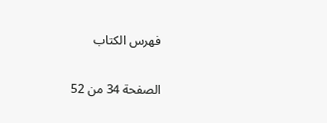فهرس الكتاب

الصفحة 34 من 52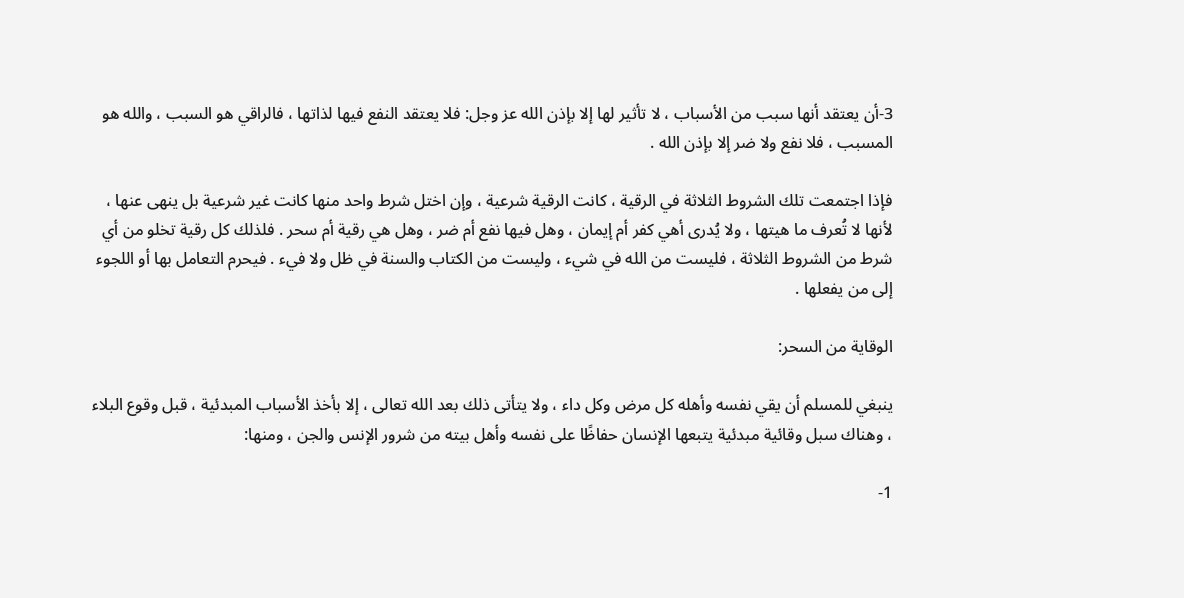3-أن يعتقد أنها سبب من الأسباب ، لا تأثير لها إلا بإذن الله عز وجل: فلا يعتقد النفع فيها لذاتها ، فالراقي هو السبب ، والله هو المسبب ، فلا نفع ولا ضر إلا بإذن الله .

فإذا اجتمعت تلك الشروط الثلاثة في الرقية ، كانت الرقية شرعية ، وإن اختل شرط واحد منها كانت غير شرعية بل ينهى عنها ، لأنها لا تُعرف ما هيتها ، ولا يُدرى أهي كفر أم إيمان ، وهل فيها نفع أم ضر ، وهل هي رقية أم سحر . فلذلك كل رقية تخلو من أي شرط من الشروط الثلاثة ، فليست من الله في شيء ، وليست من الكتاب والسنة في ظل ولا فيء . فيحرم التعامل بها أو اللجوء إلى من يفعلها .

الوقاية من السحر:

ينبغي للمسلم أن يقي نفسه وأهله كل مرض وكل داء ، ولا يتأتى ذلك بعد الله تعالى ، إلا بأخذ الأسباب المبدئية ، قبل وقوع البلاء ، وهناك سبل وقائية مبدئية يتبعها الإنسان حفاظًا على نفسه وأهل بيته من شرور الإنس والجن ، ومنها:

1-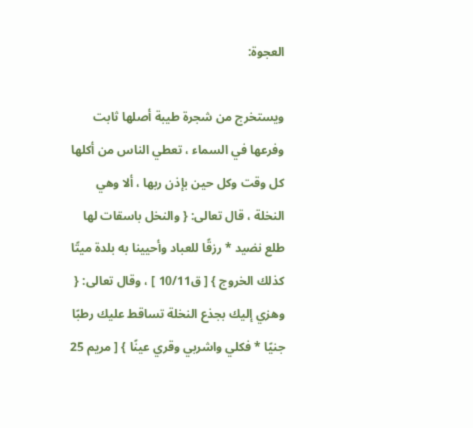العجوة:

ويستخرج من شجرة طيبة أصلها ثابت وفرعها في السماء ، تعطي الناس من أكلها كل وقت وكل حين بإذن ربها ، ألا وهي النخلة ، قال تعالى: { والنخل باسقات لها طلع نضيد * رزقًا للعباد وأحيينا به بلدة ميتًا كذلك الخروج } [ ق10/11 ] ، وقال تعالى: { وهزي إليك بجذع النخلة تساقط عليك رطبًا جنيًا * فكلي واشربي وقري عينًا } [ مريم 25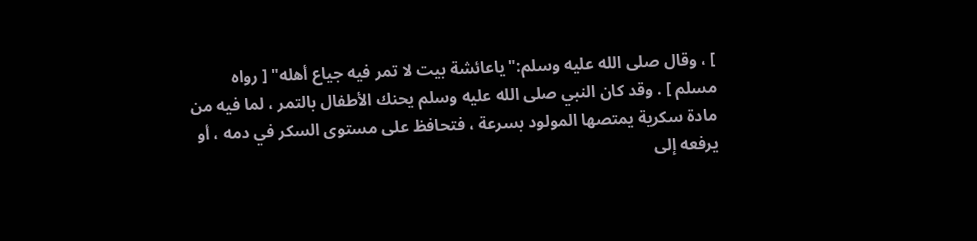] ، وقال صلى الله عليه وسلم:"ياعائشة بيت لا تمر فيه جياع أهله" [ رواه مسلم ] . وقد كان النبي صلى الله عليه وسلم يحنك الأطفال بالتمر ، لما فيه من مادة سكرية يمتصها المولود بسرعة ، فتحافظ على مستوى السكر في دمه ، أو يرفعه إلى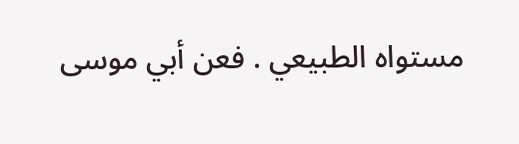مستواه الطبيعي . فعن أبي موسى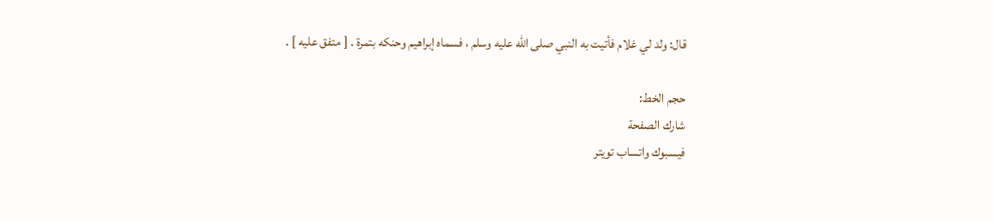قال: ولد لي غلام فأتيت به النبي صلى الله عليه وسلم ، فسماه إبراهيم وحنكه بتمرة . [ متفق عليه ] .

حجم الخط:
شارك الصفحة
فيسبوك واتساب تويتر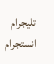تليجرام انستجرام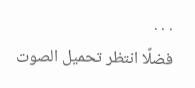. . .
فضلًا انتظر تحميل الصوت